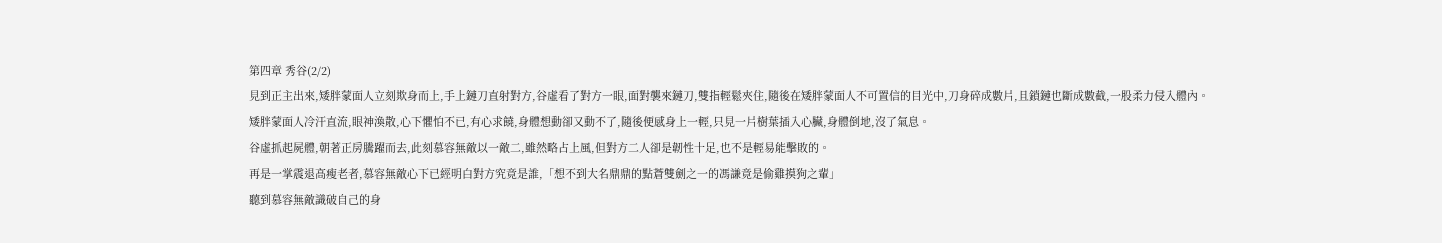第四章 秀谷(2/2)
見到正主出來,矮胖蒙面人立刻欺身而上,手上鏈刀直射對方,谷虛看了對方一眼,面對襲來鏈刀,雙指輕鬆夾住,隨後在矮胖蒙面人不可置信的目光中,刀身碎成數片,且鎖鏈也斷成數截,一股柔力侵入體內。
矮胖蒙面人冷汗直流,眼神渙散,心下懼怕不已,有心求饒,身體想動卻又動不了,隨後便感身上一輕,只見一片樹葉插入心臟,身體倒地,沒了氣息。
谷虛抓起屍體,朝著正房騰躍而去,此刻慕容無敵以一敵二,雖然略占上風,但對方二人卻是韌性十足,也不是輕易能擊敗的。
再是一掌震退高瘦老者,慕容無敵心下已經明白對方究竟是誰,「想不到大名鼎鼎的點蒼雙劍之一的馮謙竟是偷雞摸狗之輩」
聽到慕容無敵識破自己的身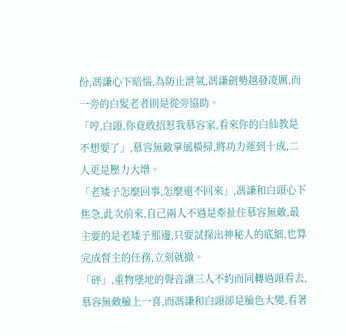份,馮謙心下暗惱,為防止泄氣,馮謙劍勢越發凌厲,而一旁的白髮老者則是從旁協助。
「哼,白頭,你竟敢招惹我慕容家,看來你的白仙教是不想要了」,慕容無敵掌風橫掃,將功力運到十成,二人更是壓力大增。
「老矮子怎麼回事,怎麼還不回來」,馮謙和白頭心下焦急,此次前來,自己兩人不過是牽扯住慕容無敵,最主要的是老矮子那邊,只要試探出神秘人的底細,也算完成督主的任務,立刻就撤。
「砰」,重物墜地的聲音讓三人不約而同轉過頭看去,慕容無敵臉上一喜,而馮謙和白頭卻是臉色大變,看著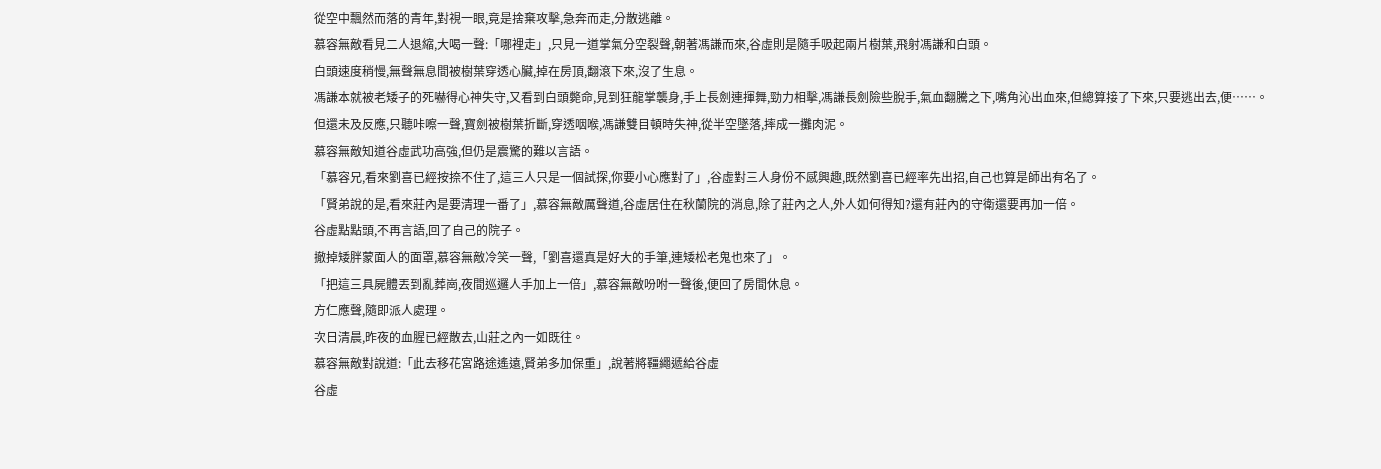從空中飄然而落的青年,對視一眼,竟是捨棄攻擊,急奔而走,分散逃離。
慕容無敵看見二人退縮,大喝一聲:「哪裡走」,只見一道掌氣分空裂聲,朝著馮謙而來,谷虛則是隨手吸起兩片樹葉,飛射馮謙和白頭。
白頭速度稍慢,無聲無息間被樹葉穿透心臟,掉在房頂,翻滾下來,沒了生息。
馮謙本就被老矮子的死嚇得心神失守,又看到白頭斃命,見到狂龍掌襲身,手上長劍連揮舞,勁力相擊,馮謙長劍險些脫手,氣血翻騰之下,嘴角沁出血來,但總算接了下來,只要逃出去,便……。
但還未及反應,只聽咔嚓一聲,寶劍被樹葉折斷,穿透咽喉,馮謙雙目頓時失神,從半空墜落,摔成一攤肉泥。
慕容無敵知道谷虛武功高強,但仍是震驚的難以言語。
「慕容兄,看來劉喜已經按捺不住了,這三人只是一個試探,你要小心應對了」,谷虛對三人身份不感興趣,既然劉喜已經率先出招,自己也算是師出有名了。
「賢弟說的是,看來莊內是要清理一番了」,慕容無敵厲聲道,谷虛居住在秋蘭院的消息,除了莊內之人,外人如何得知?還有莊內的守衛還要再加一倍。
谷虛點點頭,不再言語,回了自己的院子。
撤掉矮胖蒙面人的面罩,慕容無敵冷笑一聲,「劉喜還真是好大的手筆,連矮松老鬼也來了」。
「把這三具屍體丟到亂葬崗,夜間巡邏人手加上一倍」,慕容無敵吩咐一聲後,便回了房間休息。
方仁應聲,隨即派人處理。
次日清晨,昨夜的血腥已經散去,山莊之內一如既往。
慕容無敵對說道:「此去移花宮路途遙遠,賢弟多加保重」,說著將韁繩遞給谷虛
谷虛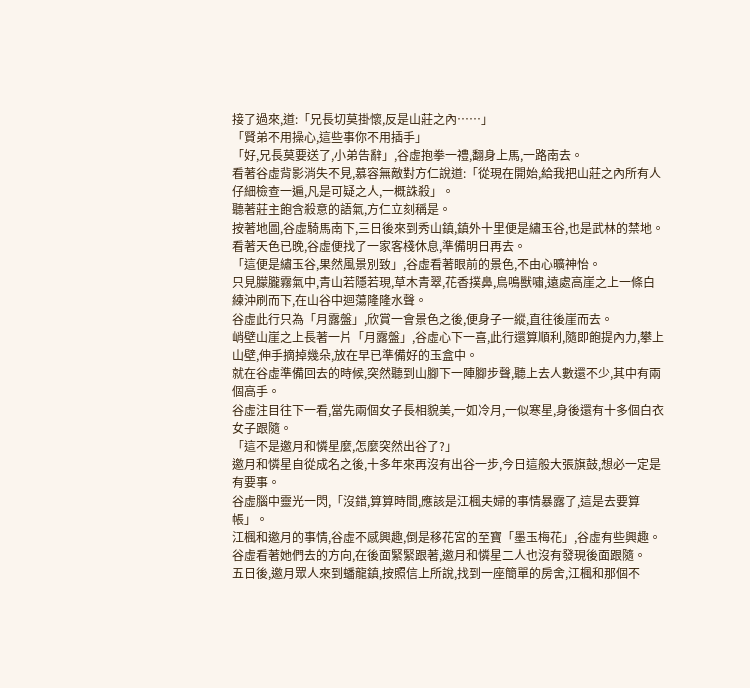接了過來,道:「兄長切莫掛懷,反是山莊之內……」
「賢弟不用操心,這些事你不用插手」
「好,兄長莫要送了,小弟告辭」,谷虛抱拳一禮,翻身上馬,一路南去。
看著谷虛背影消失不見,慕容無敵對方仁說道:「從現在開始,給我把山莊之內所有人仔細檢查一遍,凡是可疑之人,一概誅殺」。
聽著莊主飽含殺意的語氣,方仁立刻稱是。
按著地圖,谷虛騎馬南下,三日後來到秀山鎮,鎮外十里便是繡玉谷,也是武林的禁地。
看著天色已晚,谷虛便找了一家客棧休息,準備明日再去。
「這便是繡玉谷,果然風景別致」,谷虛看著眼前的景色,不由心曠神怡。
只見朦朧霧氣中,青山若隱若現,草木青翠,花香撲鼻,鳥鳴獸嘯,遠處高崖之上一條白練沖刷而下,在山谷中迴蕩隆隆水聲。
谷虛此行只為「月露盤」,欣賞一會景色之後,便身子一縱,直往後崖而去。
峭壁山崖之上長著一片「月露盤」,谷虛心下一喜,此行還算順利,隨即飽提內力,攀上山壁,伸手摘掉幾朵,放在早已準備好的玉盒中。
就在谷虛準備回去的時候,突然聽到山腳下一陣腳步聲,聽上去人數還不少,其中有兩個高手。
谷虛注目往下一看,當先兩個女子長相貌美,一如冷月,一似寒星,身後還有十多個白衣女子跟隨。
「這不是邀月和憐星麼,怎麼突然出谷了?」
邀月和憐星自從成名之後,十多年來再沒有出谷一步,今日這般大張旗鼓,想必一定是有要事。
谷虛腦中靈光一閃,「沒錯,算算時間,應該是江楓夫婦的事情暴露了,這是去要算帳」。
江楓和邀月的事情,谷虛不感興趣,倒是移花宮的至寶「墨玉梅花」,谷虛有些興趣。
谷虛看著她們去的方向,在後面緊緊跟著,邀月和憐星二人也沒有發現後面跟隨。
五日後,邀月眾人來到蟠龍鎮,按照信上所說,找到一座簡單的房舍,江楓和那個不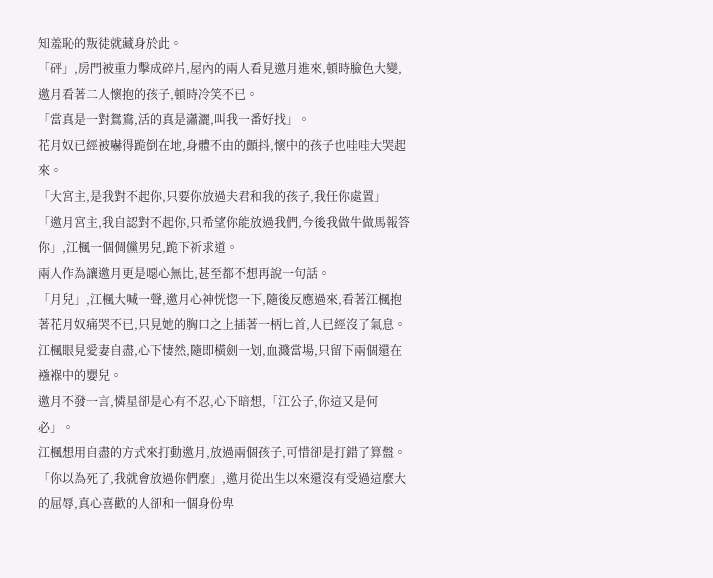知羞恥的叛徒就藏身於此。
「砰」,房門被重力擊成碎片,屋內的兩人看見邀月進來,頓時臉色大變,邀月看著二人懷抱的孩子,頓時冷笑不已。
「當真是一對鴛鴦,活的真是瀟灑,叫我一番好找」。
花月奴已經被嚇得跪倒在地,身體不由的顫抖,懷中的孩子也哇哇大哭起來。
「大宮主,是我對不起你,只要你放過夫君和我的孩子,我任你處置」
「邀月宮主,我自認對不起你,只希望你能放過我們,今後我做牛做馬報答你」,江楓一個倜儻男兒,跪下祈求道。
兩人作為讓邀月更是噁心無比,甚至都不想再說一句話。
「月兒」,江楓大喊一聲,邀月心神恍惚一下,隨後反應過來,看著江楓抱著花月奴痛哭不已,只見她的胸口之上插著一柄匕首,人已經沒了氣息。
江楓眼見愛妻自盡,心下悽然,隨即橫劍一划,血濺當場,只留下兩個還在襁褓中的嬰兒。
邀月不發一言,憐星卻是心有不忍,心下暗想,「江公子,你這又是何必」。
江楓想用自盡的方式來打動邀月,放過兩個孩子,可惜卻是打錯了算盤。
「你以為死了,我就會放過你們麼」,邀月從出生以來還沒有受過這麼大的屈辱,真心喜歡的人卻和一個身份卑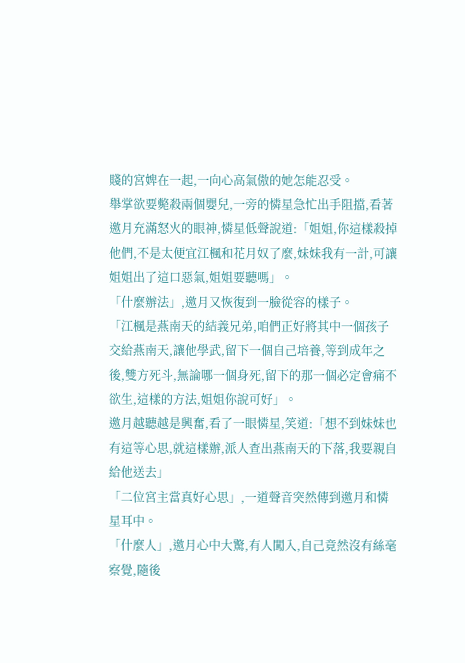賤的宮婢在一起,一向心高氣傲的她怎能忍受。
舉掌欲要斃殺兩個嬰兒,一旁的憐星急忙出手阻擋,看著邀月充滿怒火的眼神,憐星低聲說道:「姐姐,你這樣殺掉他們,不是太便宜江楓和花月奴了麼,妹妹我有一計,可讓姐姐出了這口惡氣,姐姐要聽嗎」。
「什麼辦法」,邀月又恢復到一臉從容的樣子。
「江楓是燕南天的結義兄弟,咱們正好將其中一個孩子交給燕南天,讓他學武,留下一個自己培養,等到成年之後,雙方死斗,無論哪一個身死,留下的那一個必定會痛不欲生,這樣的方法,姐姐你說可好」。
邀月越聽越是興奮,看了一眼憐星,笑道:「想不到妹妹也有這等心思,就這樣辦,派人查出燕南天的下落,我要親自給他送去」
「二位宮主當真好心思」,一道聲音突然傳到邀月和憐星耳中。
「什麼人」,邀月心中大驚,有人闖入,自己竟然沒有絲毫察覺,隨後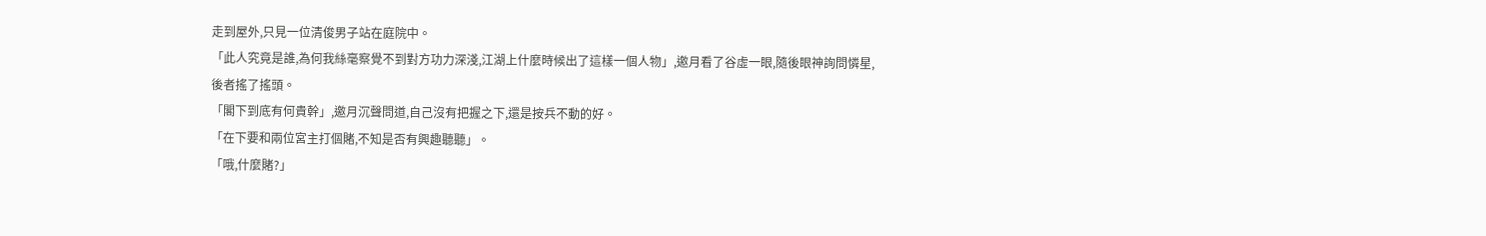走到屋外,只見一位清俊男子站在庭院中。
「此人究竟是誰,為何我絲毫察覺不到對方功力深淺,江湖上什麼時候出了這樣一個人物」,邀月看了谷虛一眼,隨後眼神詢問憐星,後者搖了搖頭。
「閣下到底有何貴幹」,邀月沉聲問道,自己沒有把握之下,還是按兵不動的好。
「在下要和兩位宮主打個賭,不知是否有興趣聽聽」。
「哦,什麼賭?」